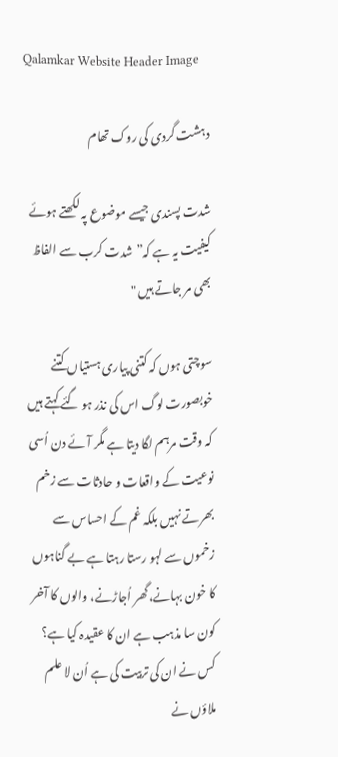Qalamkar Website Header Image

دہشت گردی کی روک تھام

شدت پسندی جيسے موضوع پہ لکھتے ہوئے کیفيت یہ ہے کہ”شدت کرب سے الفاظ بھی مر جاتے ہيں "

سوچتی ہوں کہ کتنی پياری ہستیاں کتنے خوبصورت لوگ اس کی نذر ہو گئے کہتے ہیں کہ وقت مرہم لگا دیتا ہے مگر آئے دن اُسی نوعیت کے واقعات و حادثات سے زخم بھرتے نہیں بلکہ غم کے احساس سے زخموں سے لہو رستا رہتا ہے بے گناہوں کا خون بہانے،گھر اُجاڑنے، والوں کا آخر کون سا مذہب ہے ان کا عقيدہ کیا ہے؟ کس نے ان کی تربيت کی ہے اُن لا علم ملاؤں نے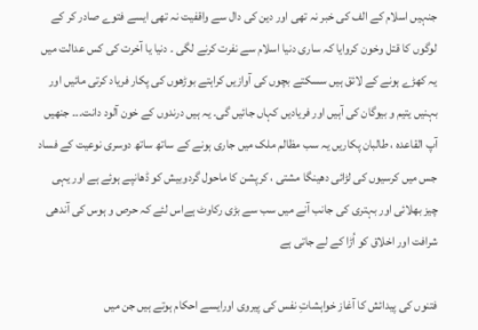جنہیں اسلام کے الف کی خبر نہ تھی اور دين کی دال سے واقفیت نہ تھی ايسے فتوے صادر کر کے لوگوں کا قتل وخون کروايا کہ ساری دنيا اسلام سے نفرت کرنے لگی ۔ دنيا یا آخرت کی کس عدالت ميں یہ کھڑے ہونے کے لائق ہيں سسکتے بچوں کی آوازيں کراہتے بوڑھوں کی پکار فرياد کرتی مائيں اور بہنيں یتیم و بیوگان کی آہيں اور فریاديں کہاں جائيں گی۔ یہ ہيں درندوں کے خون آلود دانت۔۔۔ جنھيں آپ القاعدہ ، طالبان پکاريں يہ سب مظالم ملک ميں جاری ہونے کے ساتھ ساتھ دوسری نوعيت کے فساد جس میں کرسيوں کی لڑائی دھينگا مشتی ، کرپشن کا ماحول گردوبيش کو ڈھانپے ہوئے ہے اور يہی چيز بھلائی اور بہتری کی جانب آنے میں سب سے بڑی رکاوٹ ہےاس لئے کہ حرص و ہوس کی آندھی شرافت اور اخلاق کو اُڑا کے لے جاتی ہے

فتنوں کی پيدائش کا آغاز خواہشاتِ نفس کی پیروی اورايسے احکام ہوتے ہيں جن ميں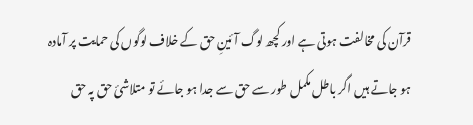قرآن کی مخالفت ہوتی ہے اور کچھ لوگ آئينِ حق کے خلاف لوگوں کی حمايت پر آمادہ ہو جاتے ہيں اگر باطل مکمل طور سے حق سے جدا ہو جائے تو متلاشئ حق پہ حق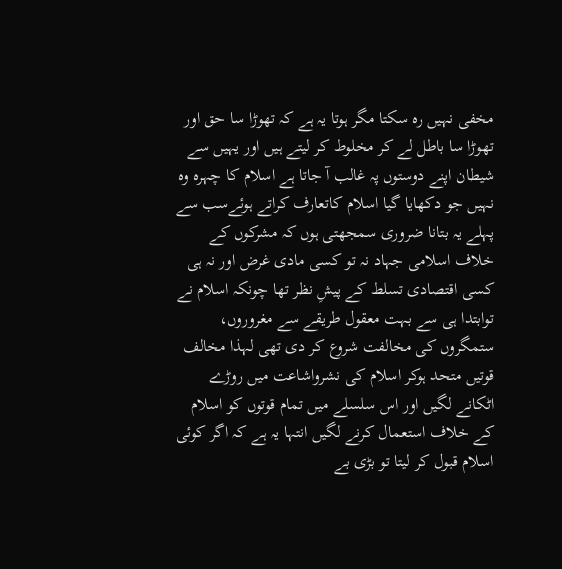مخفی نہیں رہ سکتا مگر ہوتا يہ ہے کہ تھوڑا سا حق اور تھوڑا سا باطل لے کر مخلوط کر ليتے ہيں اور یہیں سے شيطان اپنے دوستوں پہ غالب آ جاتا ہے اسلام کا چہرہ وہ نہیں جو دکھايا گيا اسلام کاتعارف کراتے ہوئےسب سے پہلے يہ بتانا ضروری سمجھتی ہوں کہ مشرکوں کے خلاف اسلامی جہاد نہ تو کسی مادی غرض اور نہ ہی کسی اقتصادی تسلط کے پيشِ نظر تھا چونکہ اسلام نے توابتدا ہی سے بہت معقول طريقے سے مغروروں، ستمگروں کی مخالفت شروع کر دی تھی لہذا مخالف قوتيں متحد ہوکر اسلام کی نشرواشاعت ميں روڑے اٹکانے لگيں اور اس سلسلے ميں تمام قوتوں کو اسلام کے خلاف استعمال کرنے لگيں انتہا يہ ہے کہ اگر کوئی اسلام قبول کر ليتا تو بڑی بے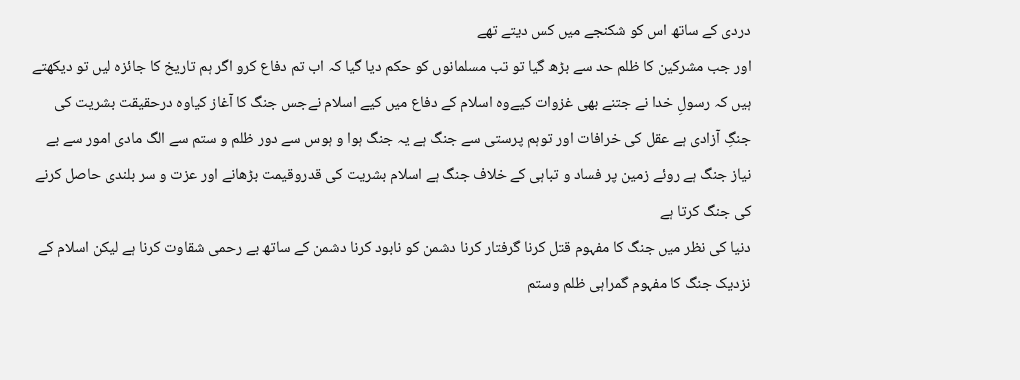دردی کے ساتھ اس کو شکنجے ميں کس ديتے تھے
اور جب مشرکين کا ظلم حد سے بڑھ گيا تو تب مسلمانوں کو حکم ديا گيا کہ اب تم دفاع کرو اگر ہم تاريخ کا جائزہ ليں تو ديکھتے ہيں کہ رسولِ خدا نے جتنے بھی غزوات کيےوہ اسلام کے دفاع ميں کيے اسلام نےجس جنگ کا آغاز کياوہ درحقيقت بشريت کی جنگِ آزادی ہے عقل کی خرافات اور توہم پرستی سے جنگ ہے يہ جنگ ہوا و ہوس سے دور ظلم و ستم سے الگ مادی امور سے بے نياز جنگ ہے روئے زمين پر فساد و تباہی کے خلاف جنگ ہے اسلام بشريت کی قدروقيمت بڑھانے اور عزت و سر بلندی حاصل کرنے کی جنگ کرتا ہے
دنيا کی نظر ميں جنگ کا مفہوم قتل کرنا گرفتار کرنا دشمن کو نابود کرنا دشمن کے ساتھ بے رحمی شقاوت کرنا ہے ليکن اسلام کے نزديک جنگ کا مفہوم گمراہی ظلم وستم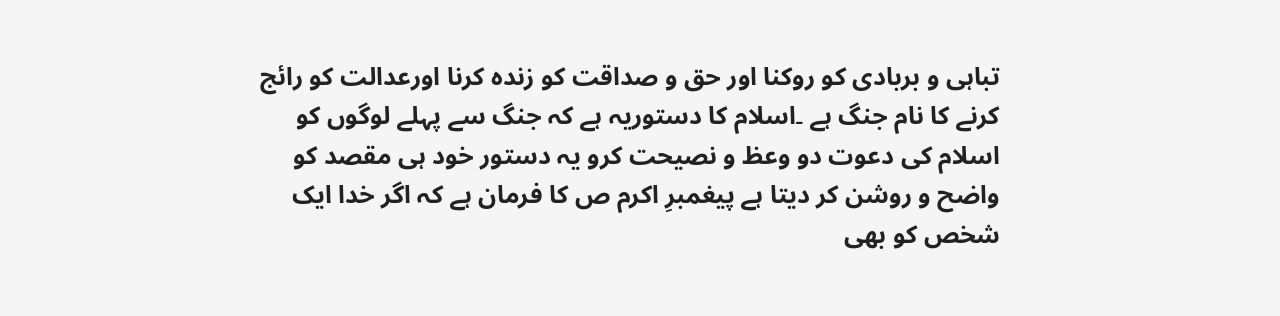تباہی و بربادی کو روکنا اور حق و صداقت کو زندہ کرنا اورعدالت کو رائج کرنے کا نام جنگ ہے ۔اسلام کا دستوريہ ہے کہ جنگ سے پہلے لوگوں کو اسلام کی دعوت دو وعظ و نصيحت کرو يہ دستور خود ہی مقصد کو واضح و روشن کر ديتا ہے پيغمبرِ اکرم ص کا فرمان ہے کہ اگر خدا ايک شخص کو بھی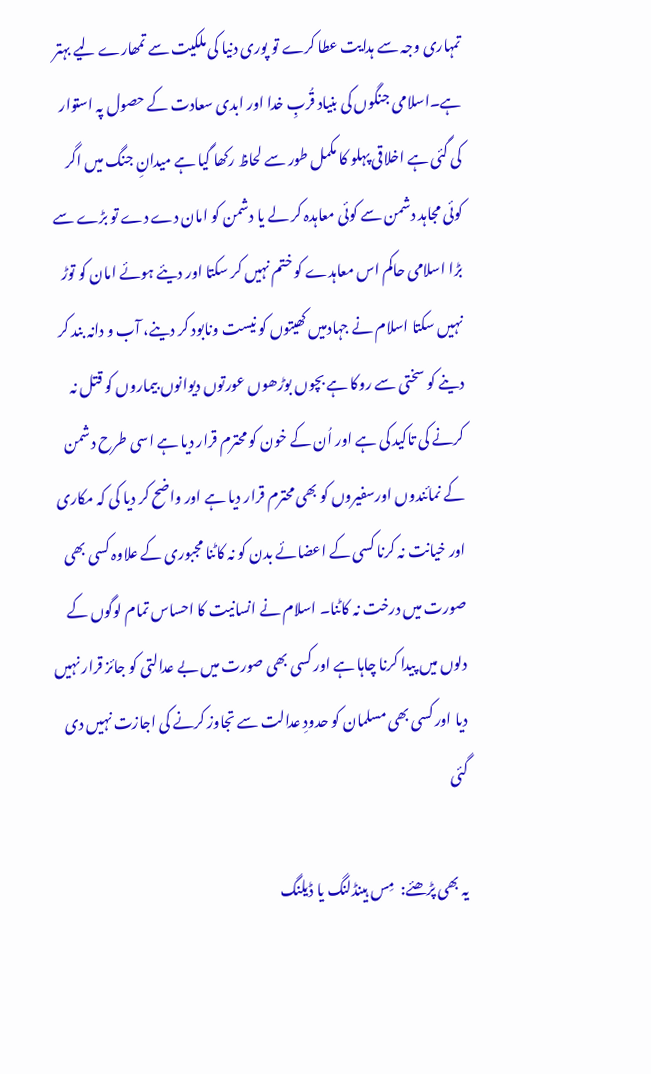تمہاری وجہ سے ہدايت عطا کرے تو پوری دنيا کی ملکيت سے تمھارے لیے بہتر ہے۔اسلامی جنگوں کی بنياد قُربِ خدا اور ابدی سعادت کے حصول پہ استوار کی گئی ہے اخلاقی پہلو کا مکمل طور سے لحاظ رکھا گيا ہے ميدانِ جنگ ميں اگر کوئی مجاہد دشمن سے کوئی معاہدہ کر لے يا دشمن کو امان دے دے تو بڑے سے بڑا اسلامی حاکم اس معاہدے کو ختم نہیں کر سکتا اور ديئے ہوئے امان کو توڑ نہیں سکتا اسلام نے جہادميں کھيتوں کو نيست ونابود کر دينے، آب و دانہ بند کر دينے کو سختی سے روکا ہے بچوں بوڑھوں عورتوں ديوانوں بيماروں کو قتل نہ کرنے کی تاکيد کی ہے اور اُن کے خون کو محترم قرار ديا ہے اسی طرح دشمن کے نمائندوں اورسفيروں کو بھی محترم قرار ديا ہے اور واضح کر ديا کی کہ مکاری اور خيانت نہ کرنا کسی کے اعضائے بدن کو نہ کاٹنا مجبوری کے علاوہ کسی بھی صورت ميں درخت نہ کاٹنا۔ اسلام نے انسانيت کا احساس تمام لوگوں کے دلوں ميں پيدا کرنا چاہا ہے اور کسی بھی صورت ميں بے عدالتی کو جائز قرار نہیں ديا اور کسی بھی مسلمان کو حدودِ عدالت سے تجاوز کرنے کی اجازت نہیں دی گئی

یہ بھی پڑھئے:  مِس ہینڈلنگ یا ڈیلنگ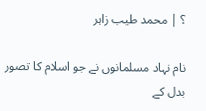؟ | محمد طیب زاہر

نام نہاد مسلمانوں نے جو اسلام کا تصور بدل کے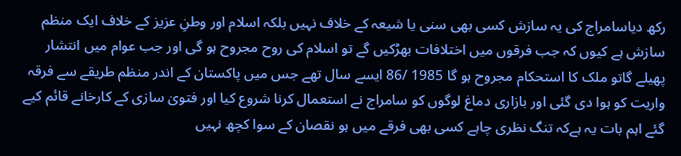رکھ دياسامراج کی يہ سازش کسی بھی سنی يا شيعہ کے خلاف نہیں بلکہ اسلام اور وطنِ عزيز کے خلاف ايک منظم سازش ہے کيوں کہ جب فرقوں میں اختلافات بھڑکيں گے تو اسلام کی روح مجروح ہو گی اور جب عوام ميں انتشار پھيلے گاتو ملک کا استحکام مجروح ہو گا 1985 /86 ايسے سال تھے جس ميں پاکستان کے اندر منظم طريقے سے فرقہ واريت کو ہوا دی گئی اور بازاری دماغ لوگوں کو سامراج نے استعمال کرنا شروع کيا اور فتویٰ سازی کے کارخانے قائم کيے گئے اہم بات يہ ہےکہ تنگ نظری چاہے کسی بھی فرقے ميں ہو نقصان کے سوا کچھ نہیں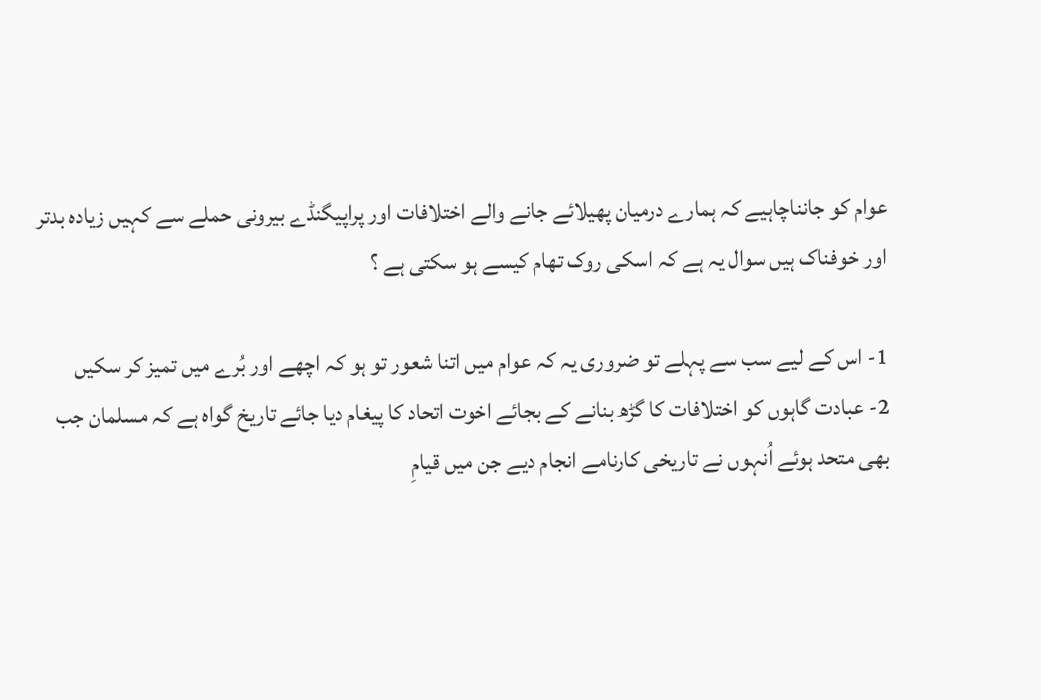عوام کو جانناچاہيے کہ ہمارے درميان پھيلائے جانے والے اختلافات اور پراپيگنڈے بيرونی حملے سے کہيں زيادہ بدتر اور خوفناک ہيں سوال يہ ہے کہ اسکی روک تھام کيسے ہو سکتی ہے ؟

1- اس کے ليے سب سے پہلے تو ضروری یہ کہ عوام ميں اتنا شعور تو ہو کہ اچھے اور بُرے ميں تميز کر سکيں
2- عبادت گاہوں کو اختلافات کا گڑھ بنانے کے بجائے اخوت اتحاد کا پیغام ديا جائے تاريخ گواہ ہے کہ مسلمان جب بھی متحد ہوئے اُنہوں نے تاريخی کارنامے انجام ديے جن ميں قيامِ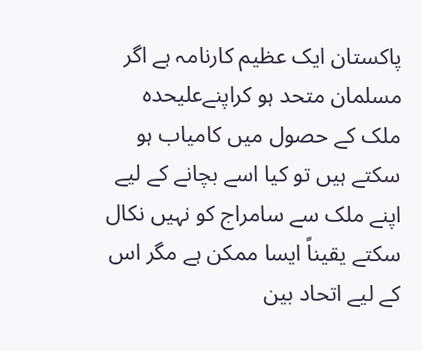پاکستان ايک عظیم کارنامہ ہے اگر مسلمان متحد ہو کراپنےعليحدہ ملک کے حصول ميں کامياب ہو سکتے ہيں تو کیا اسے بچانے کے ليے اپنے ملک سے سامراج کو نہیں نکال سکتے يقيناً ايسا ممکن ہے مگر اس کے لیے اتحاد بين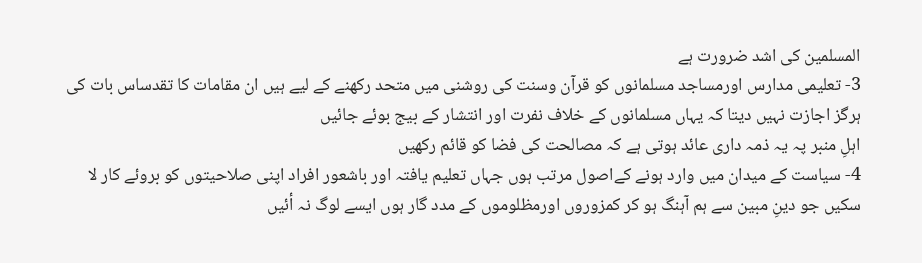المسلمين کی اشد ضرورت ہے
3- تعليمی مدارس اورمساجد مسلمانوں کو قرآن وسنت کی روشنی ميں متحد رکھنے کے ليے ہيں ان مقامات کا تقدساس بات کی ہرگز اجازت نہیں ديتا کہ يہاں مسلمانوں کے خلاف نفرت اور انتشار کے بيج بوئے جائيں
اہلِ منبر پہ يہ ذمہ داری عائد ہوتی ہے کہ مصالحت کی فضا کو قائم رکھيں
4- سياست کے ميدان ميں وارد ہونے کےاصول مرتب ہوں جہاں تعليم يافتہ اور باشعور افراد اپنی صلاحیتوں کو بروئے کار لا سکيں جو دینِ مبين سے ہم آہنگ ہو کر کمزوروں اورمظلوموں کے مدد گار ہوں ايسے لوگ نہ أئيں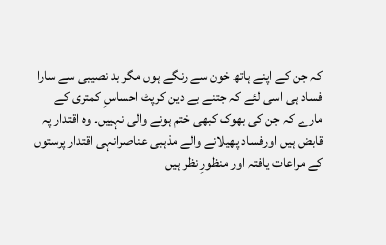کہ جن کے اپنے ہاتھ خون سے رنگے ہوں مگر بد نصيبی سے سارا فساد ہی اسی لئے کہ جتنے بے دين کرپٹ احساسِ کمتری کے مارے کہ جن کی بھوک کبھی ختم ہونے والی نہیيں۔ وہ اقتدار پہ قابض ہيں اورفساد پھيلانے والے مذہبی عناصرانہی اقتدار پرستوں کے مراعات يافتہ اور منظورِ نظر ہيں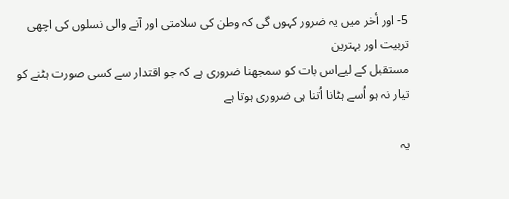5- اور أخر میں يہ ضرور کہوں گی کہ وطن کی سلامتی اور آنے والی نسلوں کی اچھی تربيت اور بہترین
مستقبل کے ليےاس بات کو سمجھنا ضروری ہے کہ جو اقتدار سے کسی صورت ہٹنے کو تيار نہ ہو اُسے ہٹانا اُتنا ہی ضروری ہوتا ہے

یہ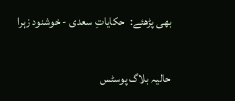بھی پڑھئے:  حکایاتِ سعدی - خوشنود زہرا

حالیہ بلاگ پوسٹس